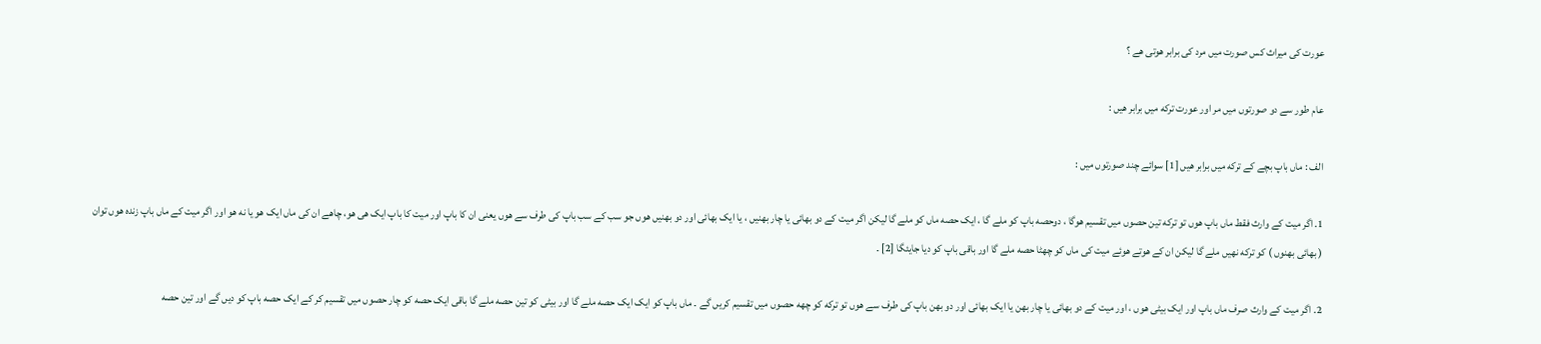عورت کی میراث کس صورت میں مرد کی برابر هوتی هے ؟

عام طور سے دو صورتوں میں مر اور عورت ترکه میں برابر هیں :

الف : ماں باپ بچے کے ترکه میں برابر هیں [1] سوائے چند صورتوں میں :

1. اگر میت کے وارث فقط ماں باپ هوں تو ترکه تین حصوں میں تقسیم هوگا ، دوحصه باپ کو ملے گا ، ایک حصه ماں کو ملے گا لیکن اگر میت کے دو بھائی یا چار بهنیں ، یا ایک بھائی اور دو بهنیں هوں جو سب کے سب باپ کی طرف سے هوں یعنی ان کا باپ اور میت کا باپ ایک هی هو، چاهے ان کی ماں ایک هو یا نه هو اور اگر میت کے ماں باپ زنده هوں توان ( بھائی بهنوں ) کو ترکه نهیں ملے گا لیکن ان کے هوتے هوئے میت کی ماں کو چھٹا حصه ملے گا اور باقی باپ کو دیا جایئگا [2] ۔

2. اگر میت کے وارث صرف ماں باپ اور ایک بیٹی هوں ، اور میت کے دو بھائی یا چار بهن یا ایک بھائی اور دو بهن باپ کی طرف سے هوں تو ترکه کو چھه حصوں میں تقسیم کریں گے ۔ ماں باپ کو ایک ایک حصه ملے گا اور بیٹی کو تین حصه ملے گا باقی ایک حصه کو چار حصوں میں تقسیم کر کے ایک حصه باپ کو دیں گے اور تین حصه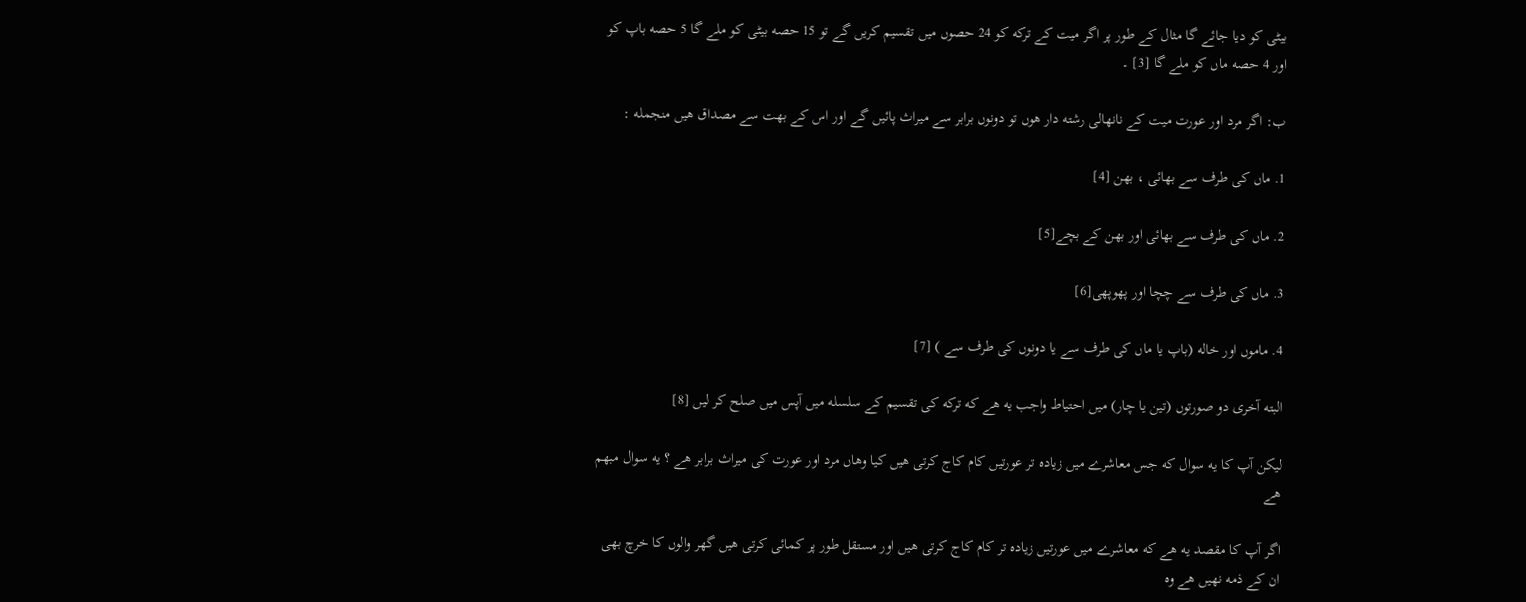بیٹی کو دیا جائے گا مثال کے طور پر اگر میت کے ترکه کو 24 حصوں میں تقسیم کریں گے تو 15 حصه بیٹی کو ملے گا 5 حصه باپ کو اور 4 حصه ماں کو ملے گا [3] ۔

ب: اگر مرد اور عورت میت کے نانهالی رشته دار هوں تو دونوں برابر سے میراث پائیں گے اور اس کے بهت سے مصداق هیں منجمله :

1. ماں کی طرف سے بھائی ، بهن [4]

2. ماں کی طرف سے بھائی اور بهن کے بچے[5]

3. ماں کی طرف سے چچا اور پھوپھی[6]

4. ماموں اور خاله (باپ یا ماں کی طرف سے یا دونوں کی طرف سے ) [7]

البته آخری دو صورتوں (تین یا چار) میں احتیاط واجب یه هے که ترکه کی تقسیم کے سلسله میں آپس میں صلح کر لیں [8]

لیکن آپ کا یه سوال که جس معاشرے میں زیاده تر عورتیں کام کاج کرتی هیں کیا وهاں مرد اور عورت کی میراث برابر هے ؟ یه سوال مبهم هے

اگر آپ کا مقصد یه هے که معاشرے میں عورتیں زیاده تر کام کاج کرتی هیں اور مستقل طور پر کمائی کرتی هیں گھر والوں کا خرچ بھی ان کے ذمه نهیں هے وه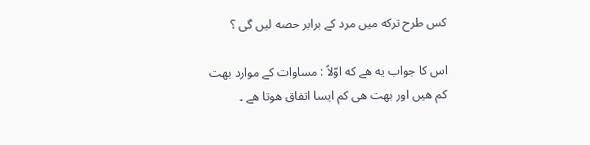کس طرح ترکه میں مرد کے برابر حصه لیں گی ؟

اس کا جواب یه هے که اوّلاً : مساوات کے موارد بهت کم هیں اور بهت هی کم ایسا اتفاق هوتا هے ۔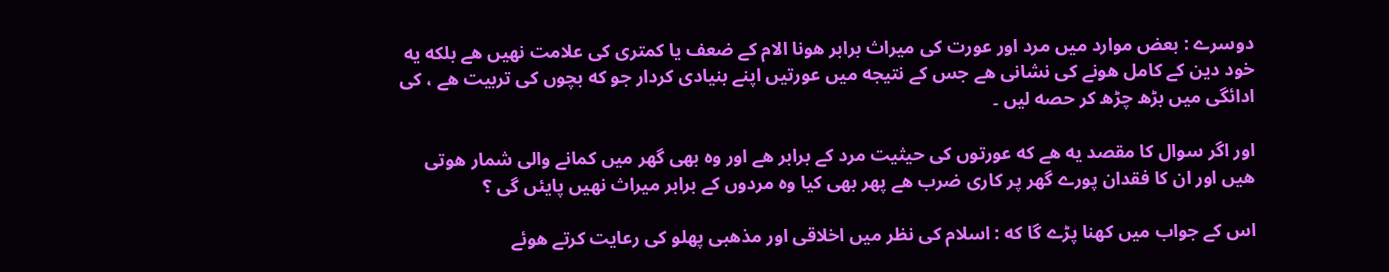دوسرے : بعض موارد میں مرد اور عورت کی میراث برابر هونا الام کے ضعف یا کمتری کی علامت نهیں هے بلکه یه خود دین کے کامل هونے کی نشانی هے جس کے نتیجه میں عورتیں اپنے بنیادی کردار جو که بچوں کی تربیت هے ، کی ادائگی میں بڑھ چڑھ کر حصه لیں ۔

اور اگر سوال کا مقصد یه هے که عورتوں کی حیثیت مرد کے برابر هے اور وه بھی گھر میں کمانے والی شمار هوتی هیں اور ان کا فقدان پورے گھر پر کاری ضرب هے پھر بھی کیا وه مردوں کے برابر میراث نهیں پایئں گی ؟

اس کے جواب میں کهنا پڑے گا که : اسلام کی نظر میں اخلاقی اور مذهبی پهلو کی رعایت کرتے هوئے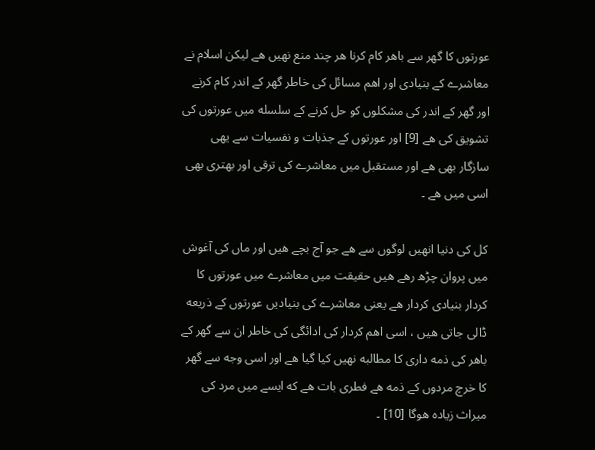عورتوں کا گھر سے باهر کام کرنا هر چند منع نهیں هے لیکن اسلام نے معاشرے کے بنیادی اور اهم مسائل کی خاطر گھر کے اندر کام کرنے اور گھر کے اندر کی مشکلوں کو حل کرنے کے سلسله میں عورتوں کی تشویق کی هے [9] اور عورتوں کے جذبات و نفسیات سے یهی سازگار بھی هے اور مستقبل میں معاشرے کی ترقی اور بهتری بھی اسی میں هے ۔

کل کی دنیا انھیں لوگوں سے هے جو آج بچے هیں اور ماں کی آغوش میں پروان چڑھ رهے هیں حقیقت میں معاشرے میں عورتوں کا کردار بنیادی کردار هے یعنی معاشرے کی بنیادیں عورتوں کے ذریعه ڈالی جاتی هیں ، اسی اهم کردار کی ادائگی کی خاطر ان سے گھر کے باهر کی ذمه داری کا مطالبه نهیں کیا گیا هے اور اسی وجه سے گھر کا خرچ مردوں کے ذمه هے فطری بات هے که ایسے میں مرد کی میراث زیاده هوگا [10] ۔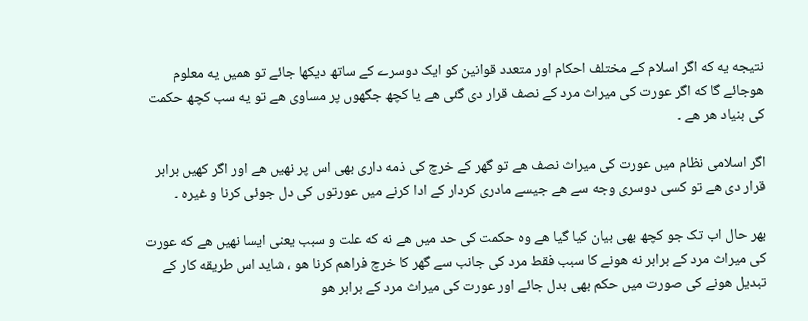نتیجه یه که اگر اسلام کے مختلف احکام اور متعدد قوانین کو ایک دوسرے کے ساتھ دیکھا جائے تو همیں یه معلوم هوجائے گا که اگر عورت کی میراث مرد کے نصف قرار دی گئی هے یا کچھ جگهوں پر مساوی هے تو یه سب کچھ حکمت کی بنیاد هر هے ۔

اگر اسلامی نظام میں عورت کی میراث نصف هے تو گھر کے خرچ کی ذمه داری بھی اس پر نهیں هے اور اگر کهیں برابر قرار دی هے تو کسی دوسری وجه سے هے جیسے مادری کردار کے ادا کرنے میں عورتوں کی دل جوئی کرنا و غیره ۔

بهر حال اب تک جو کچھ بھی بیان کیا گیا هے وه حکمت کی حد میں هے نه که علت و سبب یعنی ایسا نهیں هے که عورت کی میراث مرد کے برابر نه هونے کا سبب فقط مرد کی جانب سے گھر کا خرچ فراهم کرنا هو ، شاید اس طریقه کار کے تبدیل هونے کی صورت میں حکم بھی بدل جائے اور عورت کی میراث مرد کے برابر هو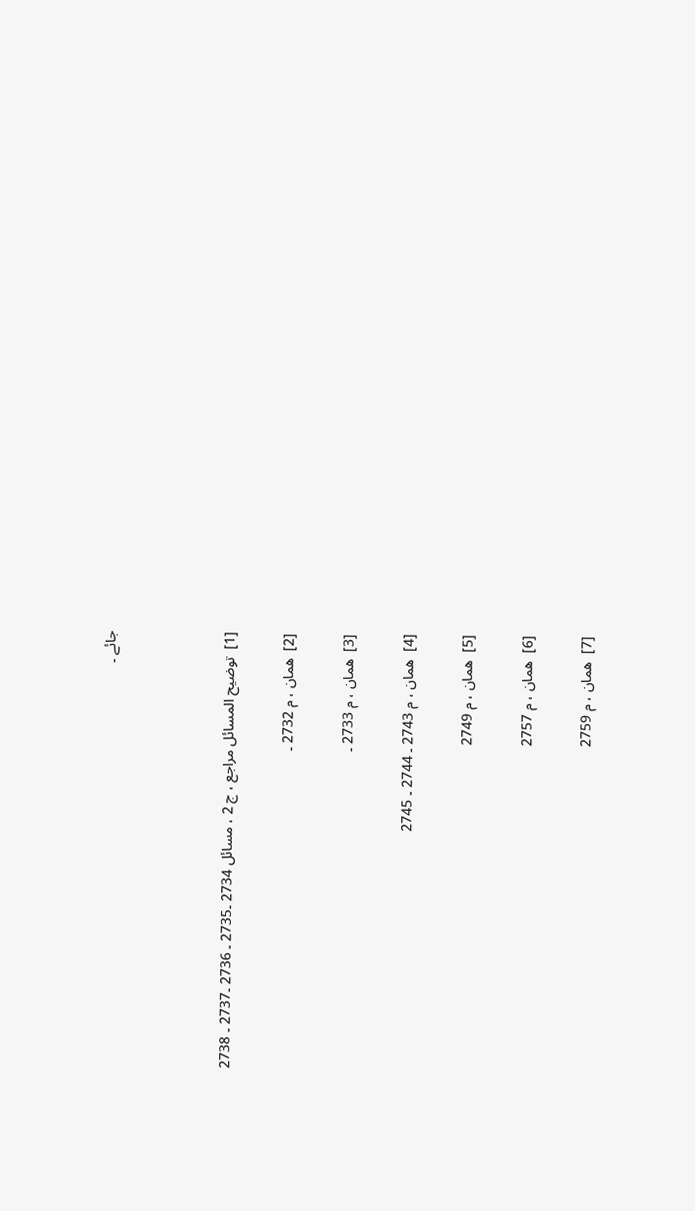جائے ۔



[1]  توضیح المسائل مراجع ، ج 2 ، مسائل 2734 ۔2735 ۔ 2736 ۔2737 ۔ 2738

[2]  همان ، م 2732 ۔

[3]  همان ، م 2733 ۔

[4]  همان ، م 2743 ۔ 2744 ۔ 2745

[5]  همان ، م 2749

[6]  همان ، م 2757

[7]  همان ، م 2759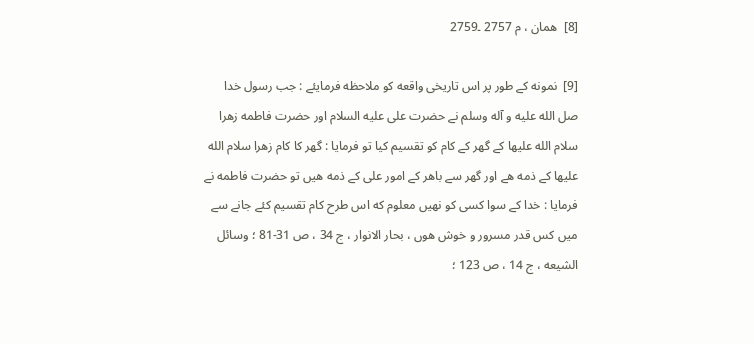[8]  همان ، م 2757 ۔2759

[9]  نمونه کے طور پر اس تاریخی واقعه کو ملاحظه فرمایئے : جب رسول خدا صل الله علیه و آله وسلم نے حضرت علی علیه السلام اور حضرت فاطمه زهرا سلام الله علیها کے گھر کے کام کو تقسیم کیا تو فرمایا : گھر کا کام زهرا سلام الله علیها کے ذمه هے اور گھر سے باهر کے امور علی کے ذمه هیں تو حضرت فاطمه نے فرمایا : خدا کے سوا کسی کو نهیں معلوم که اس طرح کام تقسیم کئے جانے سے میں کس قدر مسرور و خوش هوں ، بحار الانوار ، ج 34 ، ص 31-81 ؛ وسائل الشیعه ، ج 14 ، ص 123 ؛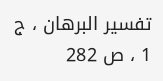تفسیر البرهان ، ج 1 ، ص 282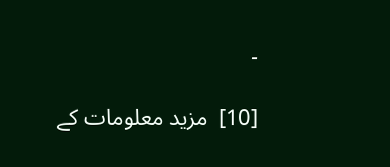۔

[10]  مزید معلومات کے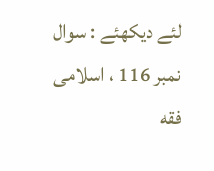لئے دیکھئے : سوال نمبر 116 ، اسلامی فقه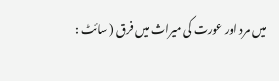میں مرد اور عورت کی میراث میں فرق ( سائٹ :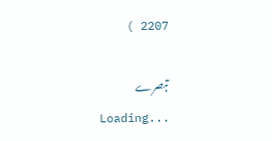2207 )

تبصرے
Loading...